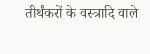तीर्थंकरों के वस्त्रादि वाले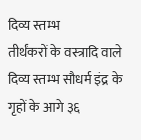दिव्य स्तम्भ
तीर्थंकरों के वस्त्रादि वाले दिव्य स्तम्भ सौधर्म इंद्र के गृहों के आगे ३६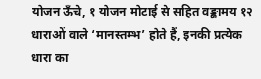योजन ऊँचे, १ योजन मोटाई से सहित वङ्कामय १२ धाराओं वाले ‘मानस्तम्भ’ होते हैं, इनकी प्रत्येक धारा का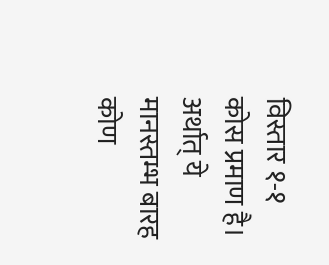विस्तार १-१ कोस प्रमाण है। अर्थात् ये मानस्तम्भ बारह कोण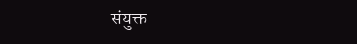संयुक्त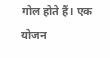गोल होते हैं। एक योजन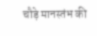चौड़े मानस्तंभ की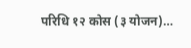परिधि १२ कोस (३ योजन)…